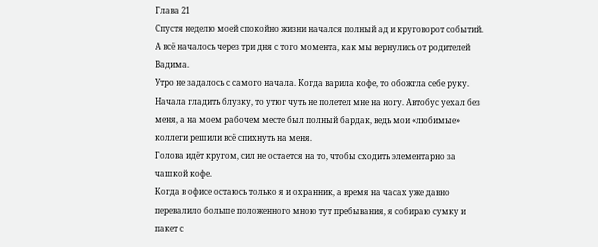Глава 21
Спустя неделю моей спокойно жизни начался полный ад и круговорот событий. А всё началось через три дня с того момента, как мы вернулись от родителей Вадима.
Утро не задалось с самого начала. Когда варила кофе, то обожгла себе руку. Начала гладить блузку, то утюг чуть не полетел мне на ногу. Автобус уехал без меня, а на моем рабочем месте был полный бардак, ведь мои «любимые» коллеги решили всё спихнуть на меня.
Голова идёт кругом, сил не остается на то, чтобы сходить элементарно за чашкой кофе.
Когда в офисе остаюсь только я и охранник, а время на часах уже давно перевалило больше положенного мною тут пребывания, я собираю сумку и пакет с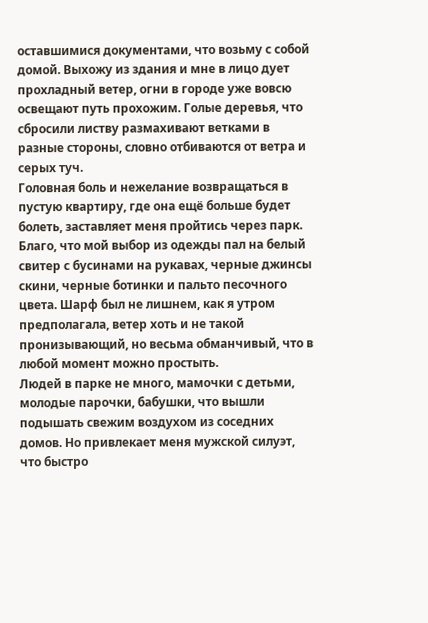оставшимися документами, что возьму с собой домой. Выхожу из здания и мне в лицо дует прохладный ветер, огни в городе уже вовсю освещают путь прохожим. Голые деревья, что сбросили листву размахивают ветками в разные стороны, словно отбиваются от ветра и серых туч.
Головная боль и нежелание возвращаться в пустую квартиру, где она ещё больше будет болеть, заставляет меня пройтись через парк. Благо, что мой выбор из одежды пал на белый свитер с бусинами на рукавах, черные джинсы скини, черные ботинки и пальто песочного цвета. Шарф был не лишнем, как я утром предполагала, ветер хоть и не такой пронизывающий, но весьма обманчивый, что в любой момент можно простыть.
Людей в парке не много, мамочки с детьми, молодые парочки, бабушки, что вышли подышать свежим воздухом из соседних домов. Но привлекает меня мужской силуэт, что быстро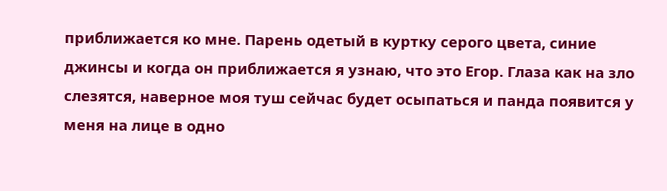приближается ко мне. Парень одетый в куртку серого цвета, синие джинсы и когда он приближается я узнаю, что это Егор. Глаза как на зло слезятся, наверное моя туш сейчас будет осыпаться и панда появится у меня на лице в одно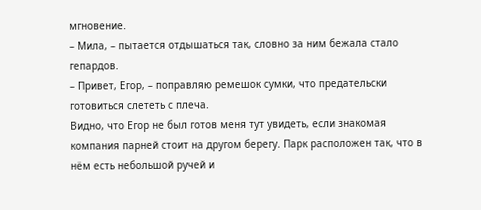мгновение.
– Мила, – пытается отдышаться так, словно за ним бежала стало гепардов.
– Привет, Егор, – поправляю ремешок сумки, что предательски готовиться слететь с плеча.
Видно, что Егор не был готов меня тут увидеть, если знакомая компания парней стоит на другом берегу. Парк расположен так, что в нём есть небольшой ручей и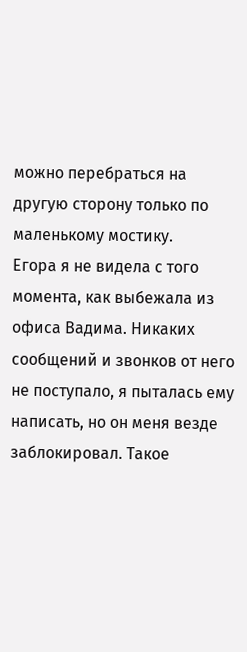можно перебраться на другую сторону только по маленькому мостику.
Егора я не видела с того момента, как выбежала из офиса Вадима. Никаких сообщений и звонков от него не поступало, я пыталась ему написать, но он меня везде заблокировал. Такое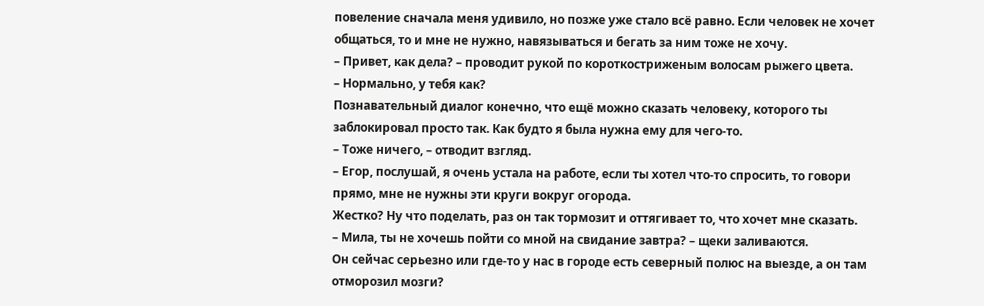повеление сначала меня удивило, но позже уже стало всё равно. Если человек не хочет общаться, то и мне не нужно, навязываться и бегать за ним тоже не хочу.
– Привет, как дела? – проводит рукой по короткостриженым волосам рыжего цвета.
– Нормально, у тебя как?
Познавательный диалог конечно, что ещё можно сказать человеку, которого ты заблокировал просто так. Как будто я была нужна ему для чего-то.
– Тоже ничего, – отводит взгляд.
– Егор, послушай, я очень устала на работе, если ты хотел что-то спросить, то говори прямо, мне не нужны эти круги вокруг огорода.
Жестко? Ну что поделать, раз он так тормозит и оттягивает то, что хочет мне сказать.
– Мила, ты не хочешь пойти со мной на свидание завтра? – щеки заливаются.
Он сейчас серьезно или где-то у нас в городе есть северный полюс на выезде, а он там отморозил мозги?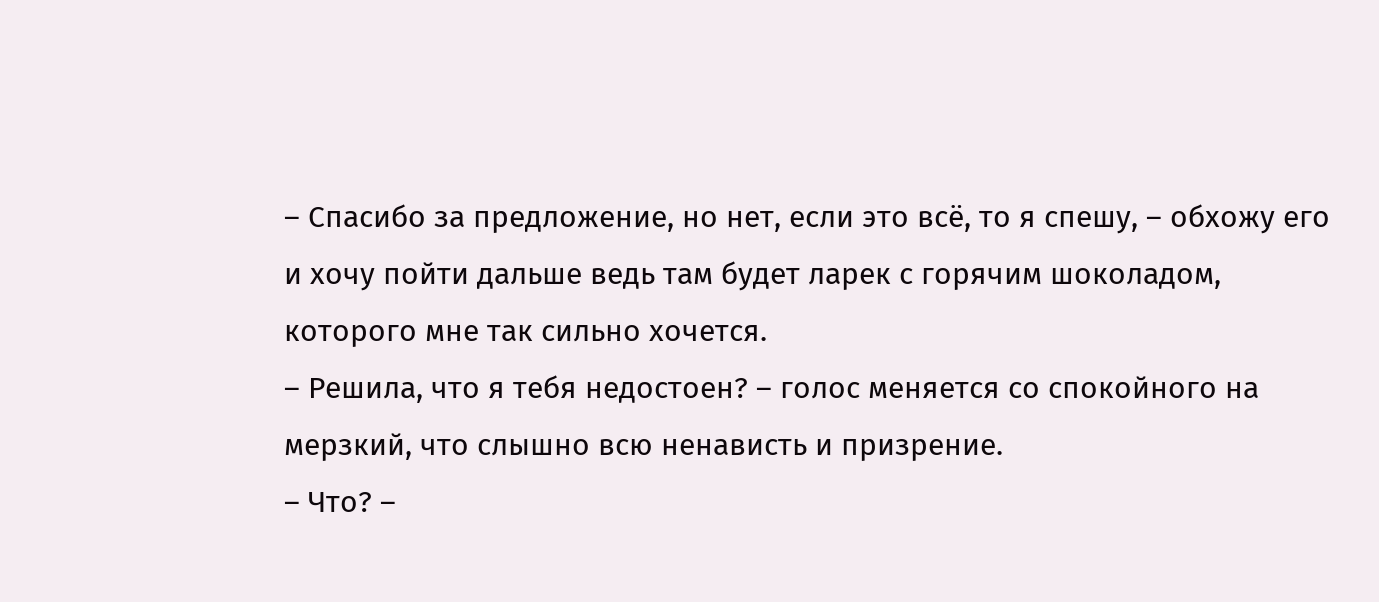– Спасибо за предложение, но нет, если это всё, то я спешу, – обхожу его и хочу пойти дальше ведь там будет ларек с горячим шоколадом, которого мне так сильно хочется.
– Решила, что я тебя недостоен? – голос меняется со спокойного на мерзкий, что слышно всю ненависть и призрение.
– Что? –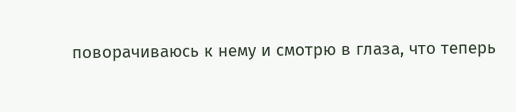поворачиваюсь к нему и смотрю в глаза, что теперь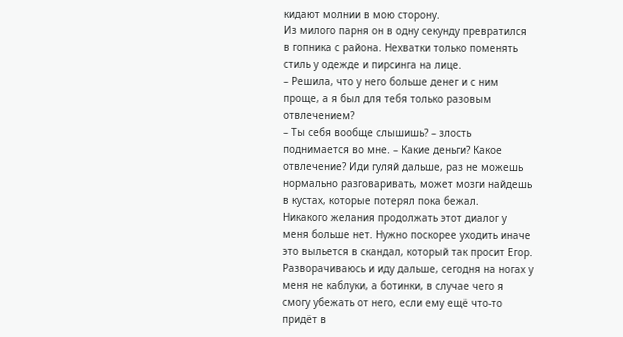кидают молнии в мою сторону.
Из милого парня он в одну секунду превратился в гопника с района. Нехватки только поменять стиль у одежде и пирсинга на лице.
– Решила, что у него больше денег и с ним проще, а я был для тебя только разовым отвлечением?
– Ты себя вообще слышишь? – злость поднимается во мне. – Какие деньги? Какое отвлечение? Иди гуляй дальше, раз не можешь нормально разговаривать, может мозги найдешь в кустах, которые потерял пока бежал.
Никакого желания продолжать этот диалог у меня больше нет. Нужно поскорее уходить иначе это выльется в скандал, который так просит Егор. Разворачиваюсь и иду дальше, сегодня на ногах у меня не каблуки, а ботинки, в случае чего я смогу убежать от него, если ему ещё что-то придёт в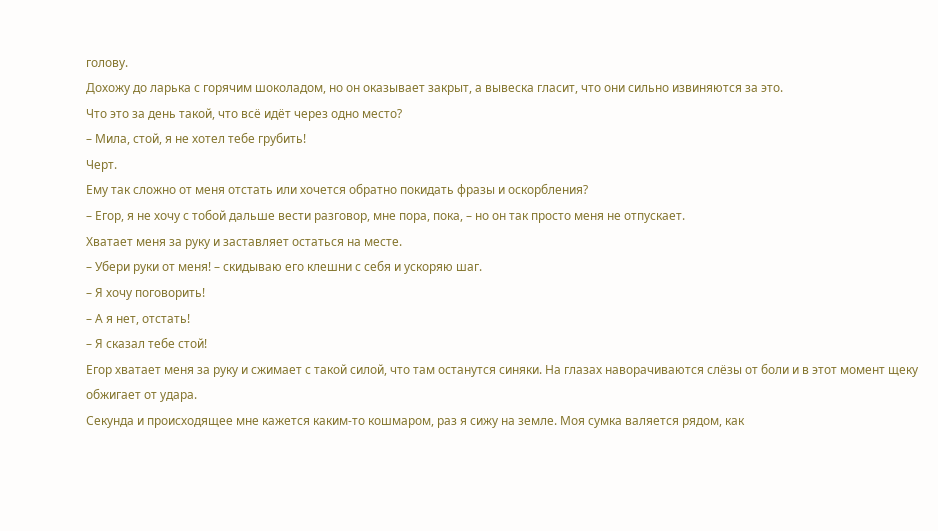голову.
Дохожу до ларька с горячим шоколадом, но он оказывает закрыт, а вывеска гласит, что они сильно извиняются за это.
Что это за день такой, что всё идёт через одно место?
– Мила, стой, я не хотел тебе грубить!
Черт.
Ему так сложно от меня отстать или хочется обратно покидать фразы и оскорбления?
– Егор, я не хочу с тобой дальше вести разговор, мне пора, пока, – но он так просто меня не отпускает.
Хватает меня за руку и заставляет остаться на месте.
– Убери руки от меня! – скидываю его клешни с себя и ускоряю шаг.
– Я хочу поговорить!
– А я нет, отстать!
– Я сказал тебе стой!
Егор хватает меня за руку и сжимает с такой силой, что там останутся синяки. На глазах наворачиваются слёзы от боли и в этот момент щеку обжигает от удара.
Секунда и происходящее мне кажется каким-то кошмаром, раз я сижу на земле. Моя сумка валяется рядом, как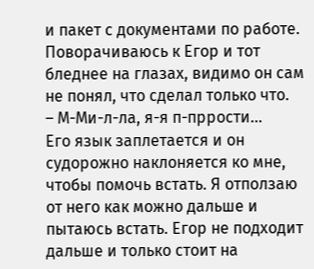и пакет с документами по работе. Поворачиваюсь к Егор и тот бледнее на глазах, видимо он сам не понял, что сделал только что.
– М-Ми-л-ла, я-я п-пррости...
Его язык заплетается и он судорожно наклоняется ко мне, чтобы помочь встать. Я отползаю от него как можно дальше и пытаюсь встать. Егор не подходит дальше и только стоит на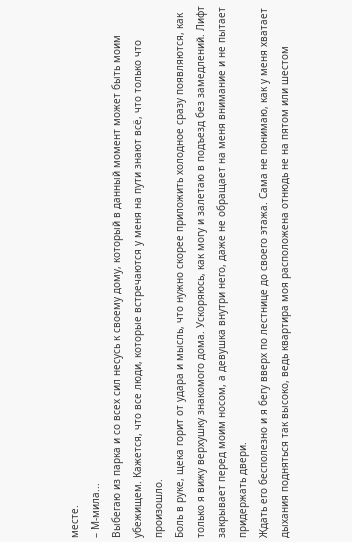месте.
– М-мила...
Выбегаю из парка и со всех сил несусь к своему дому, который в данный момент может быть моим убежищем. Кажется, что все люди, которые встречаются у меня на пути знают всё, что только что произошло.
Боль в руке, щека горит от удара и мысль, что нужно скорее приложить холодное сразу появляются, как только я вижу верхушку знакомого дома. Ускоряюсь, как могу и залетаю в подъезд без замедлений. Лифт закрывает перед моим носом, а девушка внутри него, даже не обращает на меня внимание и не пытает придержать двери.
Ждать его бесполезно и я бегу вверх по лестнице до своего этажа. Сама не понимаю, как у меня хватает дыхания подняться так высоко, ведь квартира моя расположена отнюдь не на пятом или шестом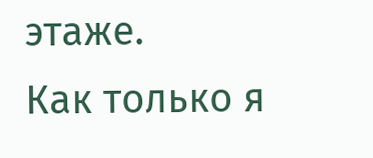этаже.
Как только я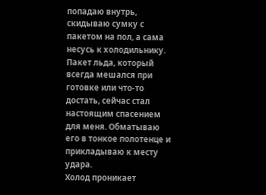попадаю внутрь, скидываю сумку с пакетом на пол, а сама несусь к холодильнику. Пакет льда, который всегда мешался при готовке или что-то достать, сейчас стал настоящим спасением для меня. Обматываю его в тонкое полотенце и прикладываю к месту удара.
Холод проникает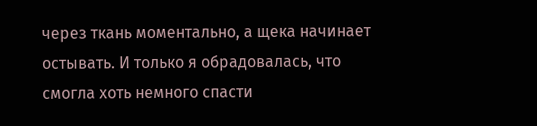через ткань моментально, а щека начинает остывать. И только я обрадовалась, что смогла хоть немного спасти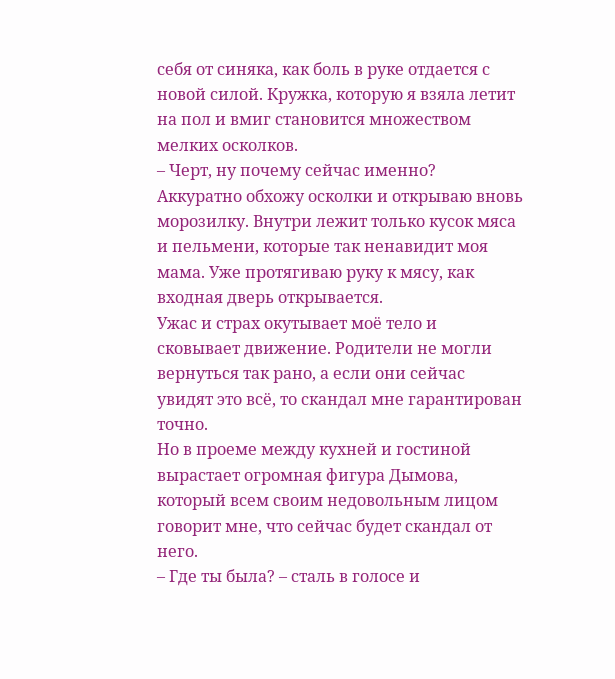себя от синяка, как боль в руке отдается с новой силой. Кружка, которую я взяла летит на пол и вмиг становится множеством мелких осколков.
– Черт, ну почему сейчас именно?
Аккуратно обхожу осколки и открываю вновь морозилку. Внутри лежит только кусок мяса и пельмени, которые так ненавидит моя мама. Уже протягиваю руку к мясу, как входная дверь открывается.
Ужас и страх окутывает моё тело и сковывает движение. Родители не могли вернуться так рано, а если они сейчас увидят это всё, то скандал мне гарантирован точно.
Но в проеме между кухней и гостиной вырастает огромная фигура Дымова, который всем своим недовольным лицом говорит мне, что сейчас будет скандал от него.
– Где ты была? – сталь в голосе и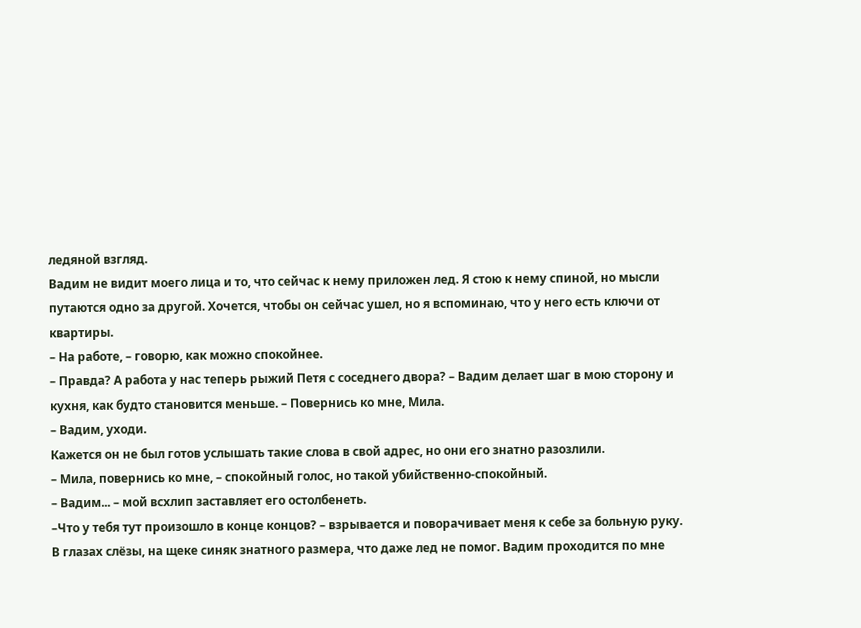ледяной взгляд.
Вадим не видит моего лица и то, что сейчас к нему приложен лед. Я стою к нему спиной, но мысли путаются одно за другой. Хочется, чтобы он сейчас ушел, но я вспоминаю, что у него есть ключи от квартиры.
– На работе, – говорю, как можно спокойнее.
– Правда? А работа у нас теперь рыжий Петя с соседнего двора? – Вадим делает шаг в мою сторону и кухня, как будто становится меньше. – Повернись ко мне, Мила.
– Вадим, уходи.
Кажется он не был готов услышать такие слова в свой адрес, но они его знатно разозлили.
– Мила, повернись ко мне, – спокойный голос, но такой убийственно-спокойный.
– Вадим... – мой всхлип заставляет его остолбенеть.
–Что у тебя тут произошло в конце концов? – взрывается и поворачивает меня к себе за больную руку.
В глазах слёзы, на щеке синяк знатного размера, что даже лед не помог. Вадим проходится по мне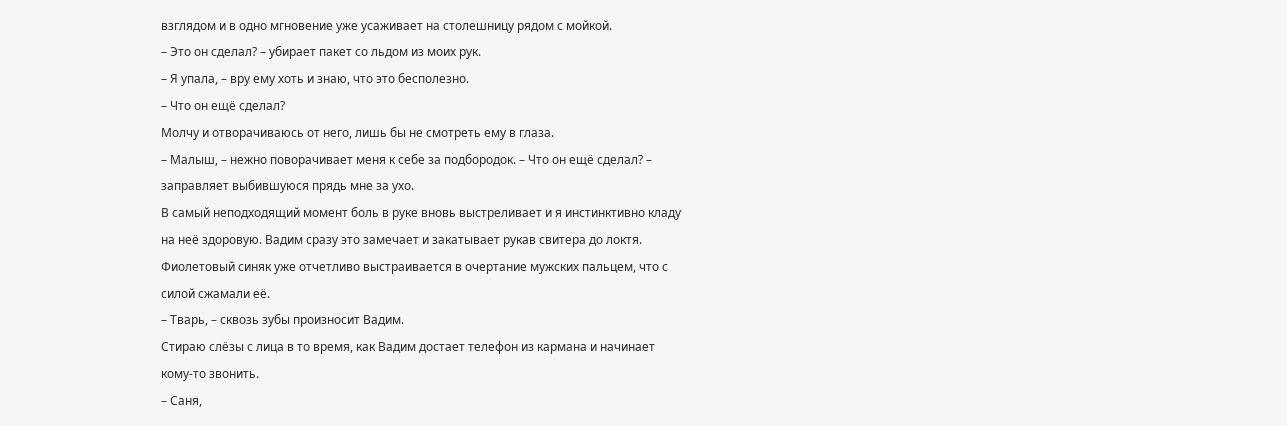взглядом и в одно мгновение уже усаживает на столешницу рядом с мойкой.
– Это он сделал? – убирает пакет со льдом из моих рук.
– Я упала, – вру ему хоть и знаю, что это бесполезно.
– Что он ещё сделал?
Молчу и отворачиваюсь от него, лишь бы не смотреть ему в глаза.
– Малыш, – нежно поворачивает меня к себе за подбородок. – Что он ещё сделал? – заправляет выбившуюся прядь мне за ухо.
В самый неподходящий момент боль в руке вновь выстреливает и я инстинктивно кладу на неё здоровую. Вадим сразу это замечает и закатывает рукав свитера до локтя.
Фиолетовый синяк уже отчетливо выстраивается в очертание мужских пальцем, что с силой сжамали её.
– Тварь, – сквозь зубы произносит Вадим.
Стираю слёзы с лица в то время, как Вадим достает телефон из кармана и начинает кому-то звонить.
– Саня,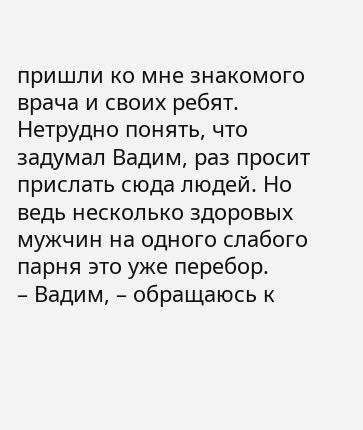пришли ко мне знакомого врача и своих ребят.
Нетрудно понять, что задумал Вадим, раз просит прислать сюда людей. Но ведь несколько здоровых мужчин на одного слабого парня это уже перебор.
– Вадим, – обращаюсь к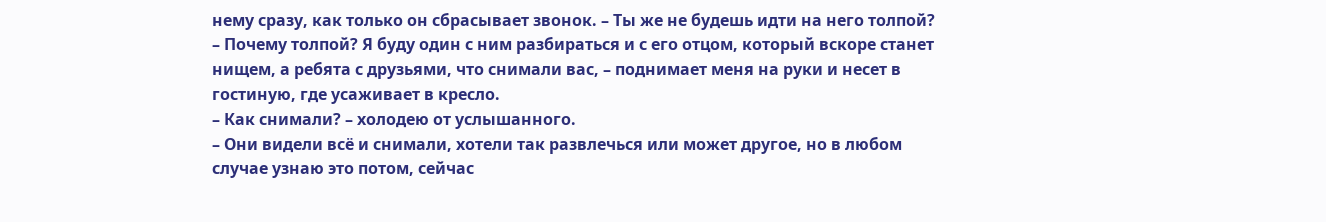нему сразу, как только он сбрасывает звонок. – Ты же не будешь идти на него толпой?
– Почему толпой? Я буду один с ним разбираться и с его отцом, который вскоре станет нищем, а ребята с друзьями, что снимали вас, – поднимает меня на руки и несет в гостиную, где усаживает в кресло.
– Как снимали? – холодею от услышанного.
– Они видели всё и снимали, хотели так развлечься или может другое, но в любом случае узнаю это потом, сейчас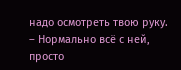надо осмотреть твою руку.
– Нормально всё с ней, просто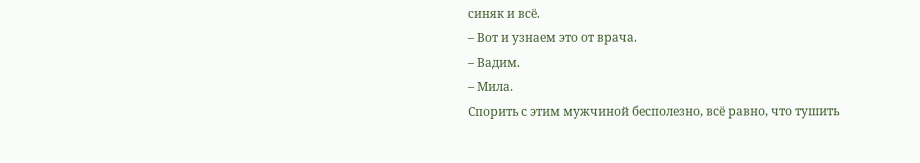синяк и всё.
– Вот и узнаем это от врача.
– Вадим.
– Мила.
Спорить с этим мужчиной бесполезно, всё равно, что тушить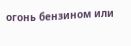огонь бензином или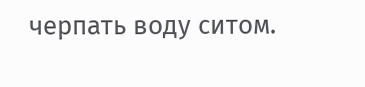черпать воду ситом.